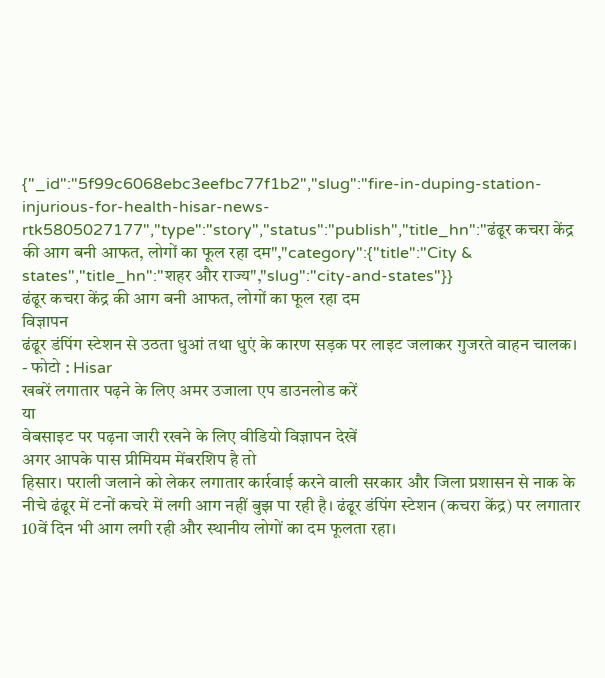{"_id":"5f99c6068ebc3eefbc77f1b2","slug":"fire-in-duping-station-injurious-for-health-hisar-news-rtk5805027177","type":"story","status":"publish","title_hn":"ढंढूर कचरा केंद्र की आग बनी आफत, लोगों का फूल रहा दम","category":{"title":"City & states","title_hn":"शहर और राज्य","slug":"city-and-states"}}
ढंढूर कचरा केंद्र की आग बनी आफत, लोगों का फूल रहा दम
विज्ञापन
ढंढूर डंपिंग स्टेशन से उठता धुआं तथा धुएं के कारण सड़क पर लाइट जलाकर गुजरते वाहन चालक।
- फोटो : Hisar
खबरें लगातार पढ़ने के लिए अमर उजाला एप डाउनलोड करें
या
वेबसाइट पर पढ़ना जारी रखने के लिए वीडियो विज्ञापन देखें
अगर आपके पास प्रीमियम मेंबरशिप है तो
हिसार। पराली जलाने को लेकर लगातार कार्रवाई करने वाली सरकार और जिला प्रशासन से नाक के नीचे ढंढूर में टनों कचरे में लगी आग नहीं बुझ पा रही है। ढंढूर डंपिंग स्टेशन (कचरा केंद्र) पर लगातार 10वें दिन भी आग लगी रही और स्थानीय लोगों का दम फूलता रहा।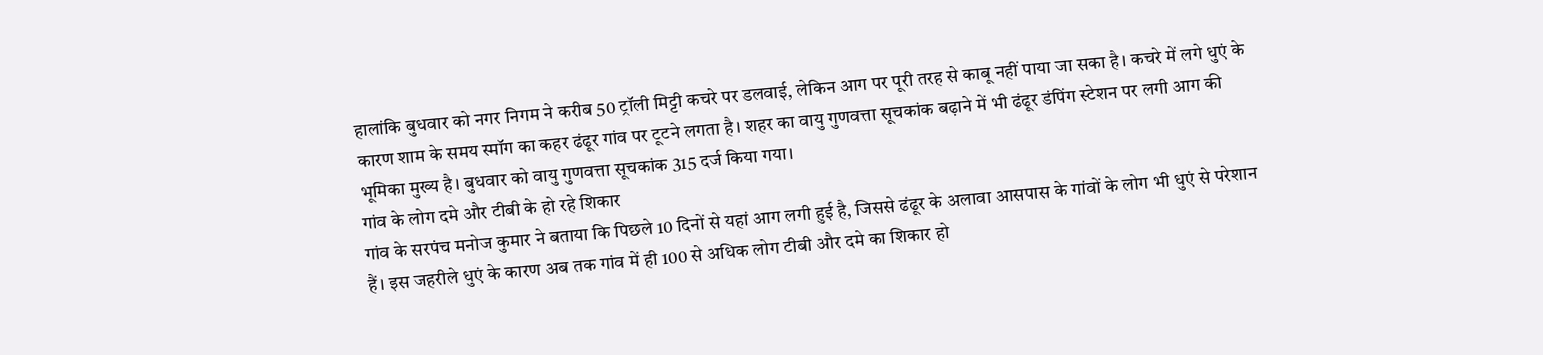हालांकि बुधवार को नगर निगम ने करीब 50 ट्रॉली मिट्टी कचरे पर डलवाई, लेकिन आग पर पूरी तरह से काबू नहीं पाया जा सका है। कचरे में लगे धुएं के कारण शाम के समय स्मॉग का कहर ढंढूर गांव पर टूटने लगता है। शहर का वायु गुणवत्ता सूचकांक बढ़ाने में भी ढंढूर डंपिंग स्टेशन पर लगी आग की भूमिका मुख्य है। बुधवार को वायु गुणवत्ता सूचकांक 315 दर्ज किया गया।
गांव के लोग दमे और टीबी के हो रहे शिकार
गांव के सरपंच मनोज कुमार ने बताया कि पिछले 10 दिनों से यहां आग लगी हुई है, जिससे ढंढूर के अलावा आसपास के गांवों के लोग भी धुएं से परेशान हैं। इस जहरीले धुएं के कारण अब तक गांव में ही 100 से अधिक लोग टीबी और दमे का शिकार हो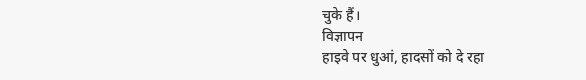चुके हैं।
विज्ञापन
हाइवे पर धुआं, हादसों को दे रहा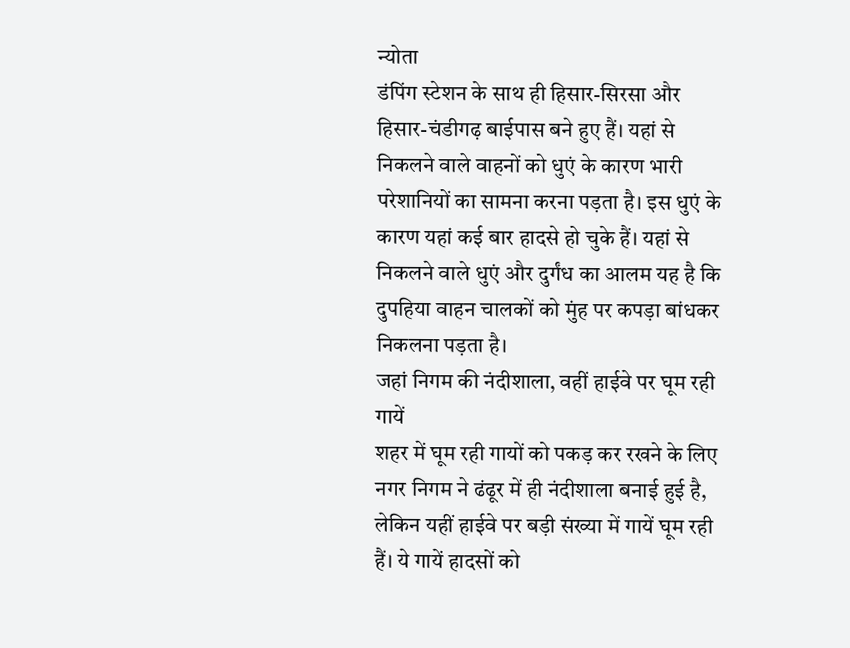न्योता
डंपिंग स्टेशन के साथ ही हिसार-सिरसा और हिसार-चंडीगढ़ बाईपास बने हुए हैं। यहां से निकलने वाले वाहनों को धुएं के कारण भारी परेशानियों का सामना करना पड़ता है। इस धुएं के कारण यहां कई बार हादसे हो चुके हैं। यहां से निकलने वाले धुएं और दुर्गंध का आलम यह है कि दुपहिया वाहन चालकों को मुंह पर कपड़ा बांधकर निकलना पड़ता है।
जहां निगम की नंदीशाला, वहीं हाईवे पर घूम रही गायें
शहर में घूम रही गायों को पकड़ कर रखने के लिए नगर निगम ने ढंढूर में ही नंदीशाला बनाई हुई है, लेकिन यहीं हाईवे पर बड़ी संख्या में गायें घूम रही हैं। ये गायें हादसों को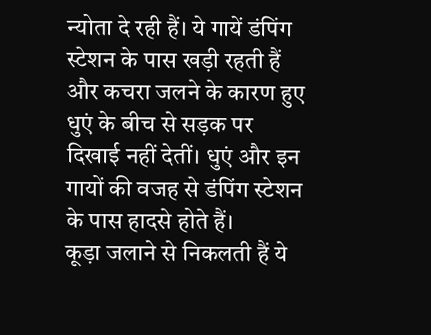न्योता दे रही हैं। ये गायें डंपिंग स्टेशन के पास खड़ी रहती हैं और कचरा जलने के कारण हुए धुएं के बीच से सड़क पर दिखाई नहीं देतीं। धुएं और इन गायों की वजह से डंपिंग स्टेशन के पास हादसे होते हैं।
कूड़ा जलाने से निकलती हैं ये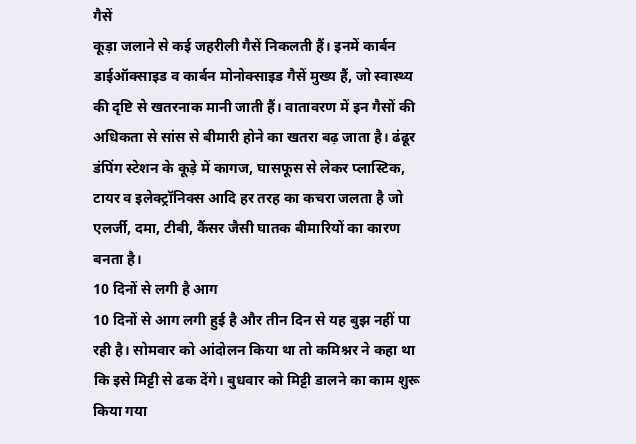गैसें
कूड़ा जलाने से कई जहरीली गैसें निकलती हैं। इनमें कार्बन डाईऑक्साइड व कार्बन मोनोक्साइड गैसें मुख्य हैं, जो स्वास्थ्य की दृष्टि से खतरनाक मानी जाती हैं। वातावरण में इन गैसों की अधिकता से सांस से बीमारी होने का खतरा बढ़ जाता है। ढंढूर डंपिंग स्टेशन के कूड़े में कागज, घासफूस से लेकर प्लास्टिक, टायर व इलेक्ट्रॉनिक्स आदि हर तरह का कचरा जलता है जो एलर्जी, दमा, टीबी, कैंसर जैसी घातक बीमारियों का कारण बनता है।
10 दिनों से लगी है आग
10 दिनों से आग लगी हुई है और तीन दिन से यह बुझ नहीं पा रही है। सोमवार को आंदोलन किया था तो कमिश्नर ने कहा था कि इसे मिट्टी से ढक देंगे। बुधवार को मिट्टी डालने का काम शुरू किया गया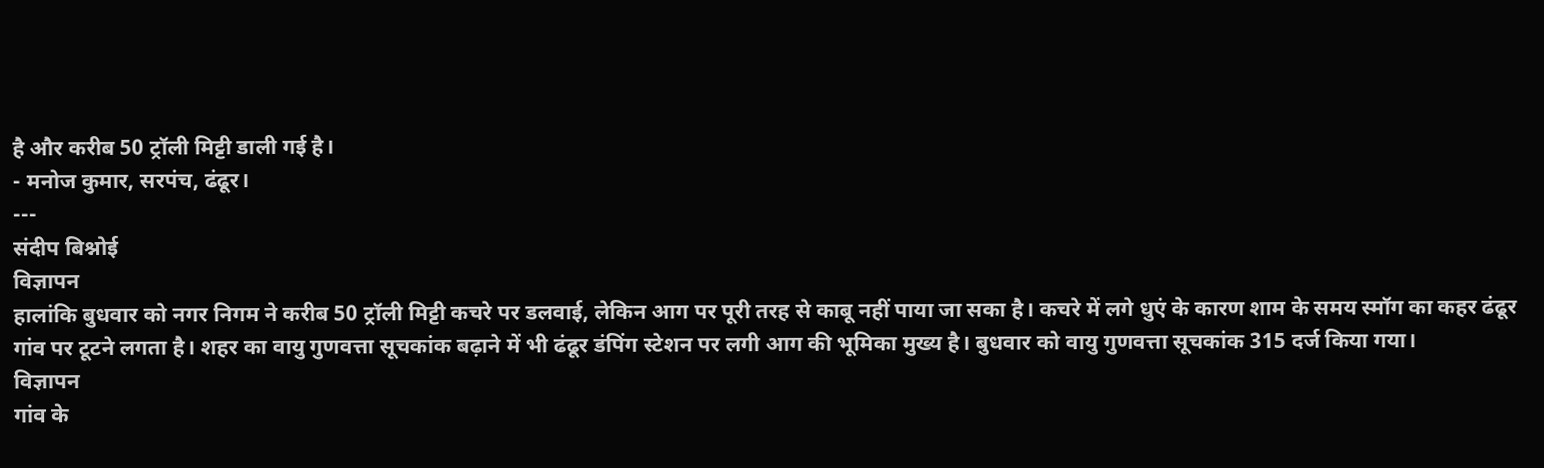है और करीब 50 ट्रॉली मिट्टी डाली गई है।
- मनोज कुमार, सरपंच, ढंढूर।
---
संदीप बिश्नोई
विज्ञापन
हालांकि बुधवार को नगर निगम ने करीब 50 ट्रॉली मिट्टी कचरे पर डलवाई, लेकिन आग पर पूरी तरह से काबू नहीं पाया जा सका है। कचरे में लगे धुएं के कारण शाम के समय स्मॉग का कहर ढंढूर गांव पर टूटने लगता है। शहर का वायु गुणवत्ता सूचकांक बढ़ाने में भी ढंढूर डंपिंग स्टेशन पर लगी आग की भूमिका मुख्य है। बुधवार को वायु गुणवत्ता सूचकांक 315 दर्ज किया गया।
विज्ञापन
गांव के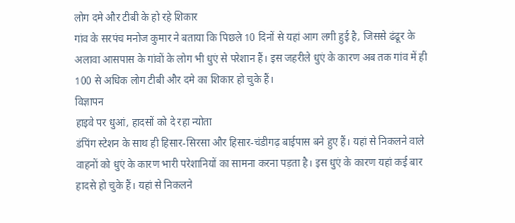लोग दमे और टीबी के हो रहे शिकार
गांव के सरपंच मनोज कुमार ने बताया कि पिछले 10 दिनों से यहां आग लगी हुई है, जिससे ढंढूर के अलावा आसपास के गांवों के लोग भी धुएं से परेशान हैं। इस जहरीले धुएं के कारण अब तक गांव में ही 100 से अधिक लोग टीबी और दमे का शिकार हो चुके हैं।
विज्ञापन
हाइवे पर धुआं, हादसों को दे रहा न्योता
डंपिंग स्टेशन के साथ ही हिसार-सिरसा और हिसार-चंडीगढ़ बाईपास बने हुए हैं। यहां से निकलने वाले वाहनों को धुएं के कारण भारी परेशानियों का सामना करना पड़ता है। इस धुएं के कारण यहां कई बार हादसे हो चुके हैं। यहां से निकलने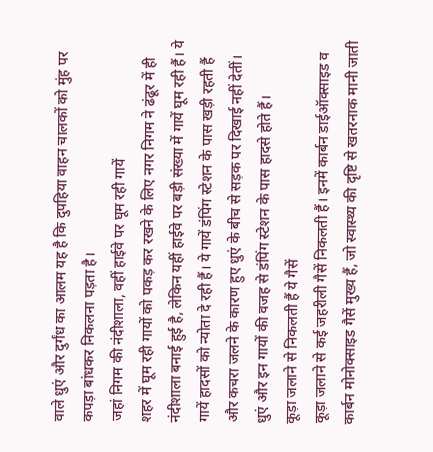वाले धुएं और दुर्गंध का आलम यह है कि दुपहिया वाहन चालकों को मुंह पर कपड़ा बांधकर निकलना पड़ता है।
जहां निगम की नंदीशाला, वहीं हाईवे पर घूम रही गायें
शहर में घूम रही गायों को पकड़ कर रखने के लिए नगर निगम ने ढंढूर में ही नंदीशाला बनाई हुई है, लेकिन यहीं हाईवे पर बड़ी संख्या में गायें घूम रही हैं। ये गायें हादसों को न्योता दे रही हैं। ये गायें डंपिंग स्टेशन के पास खड़ी रहती हैं और कचरा जलने के कारण हुए धुएं के बीच से सड़क पर दिखाई नहीं देतीं। धुएं और इन गायों की वजह से डंपिंग स्टेशन के पास हादसे होते हैं।
कूड़ा जलाने से निकलती हैं ये गैसें
कूड़ा जलाने से कई जहरीली गैसें निकलती हैं। इनमें कार्बन डाईऑक्साइड व कार्बन मोनोक्साइड गैसें मुख्य हैं, जो स्वास्थ्य की दृष्टि से खतरनाक मानी जाती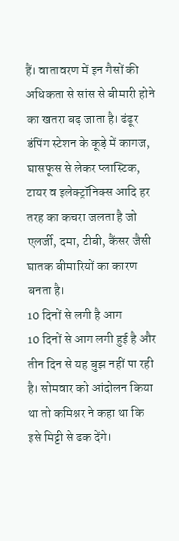हैं। वातावरण में इन गैसों की अधिकता से सांस से बीमारी होने का खतरा बढ़ जाता है। ढंढूर डंपिंग स्टेशन के कूड़े में कागज, घासफूस से लेकर प्लास्टिक, टायर व इलेक्ट्रॉनिक्स आदि हर तरह का कचरा जलता है जो एलर्जी, दमा, टीबी, कैंसर जैसी घातक बीमारियों का कारण बनता है।
10 दिनों से लगी है आग
10 दिनों से आग लगी हुई है और तीन दिन से यह बुझ नहीं पा रही है। सोमवार को आंदोलन किया था तो कमिश्नर ने कहा था कि इसे मिट्टी से ढक देंगे।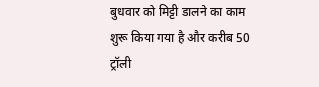बुधवार को मिट्टी डालने का काम शुरू किया गया है और करीब 50 ट्रॉली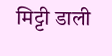मिट्टी डाली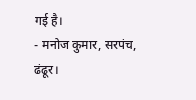गई है।
- मनोज कुमार, सरपंच, ढंढूर।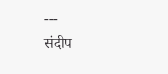---
संदीप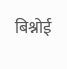बिश्नोई